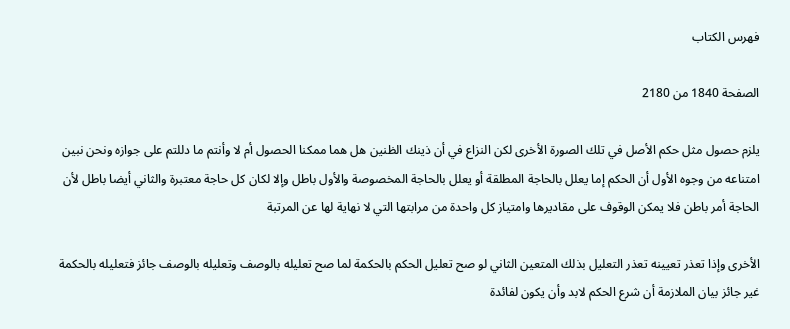فهرس الكتاب

الصفحة 1840 من 2180

يلزم حصول مثل حكم الأصل في تلك الصورة الأخرى لكن النزاع في أن ذينك الظنين هل هما ممكنا الحصول أم لا وأنتم ما دللتم على جوازه ونحن نبين امتناعه من وجوه الأول أن الحكم إما يعلل بالحاجة المطلقة أو يعلل بالحاجة المخصوصة والأول باطل وإلا لكان كل حاجة معتبرة والثاني أيضا باطل لأن الحاجة أمر باطن فلا يمكن الوقوف على مقاديرها وامتياز كل واحدة من مرابتها التي لا نهاية لها عن المرتبة

الأخرى وإذا تعذر تعيينه تعذر التعليل بذلك المتعين الثاني لو صح تعليل الحكم بالحكمة لما صح تعليله بالوصف وتعليله بالوصف جائز فتعليله بالحكمة غير جائز بيان الملازمة أن شرع الحكم لابد وأن يكون لفائدة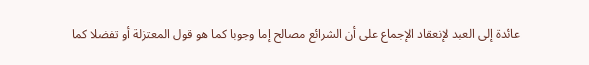عائدة إلى العبد لإنعقاد الإجماع على أن الشرائع مصالح إما وجوبا كما هو قول المعتزلة أو تفضلا كما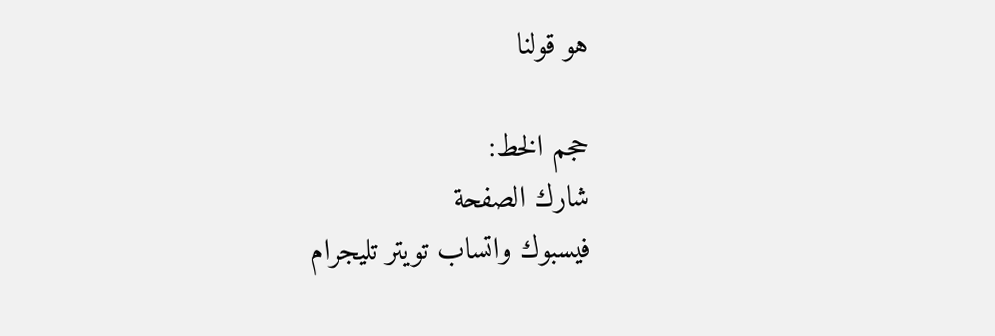هو قولنا

حجم الخط:
شارك الصفحة
فيسبوك واتساب تويتر تليجرام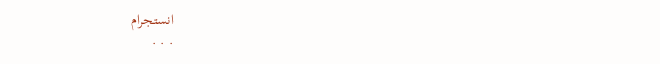انستجرام
. . .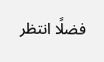فضلًا انتظر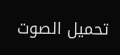تحميل الصوت